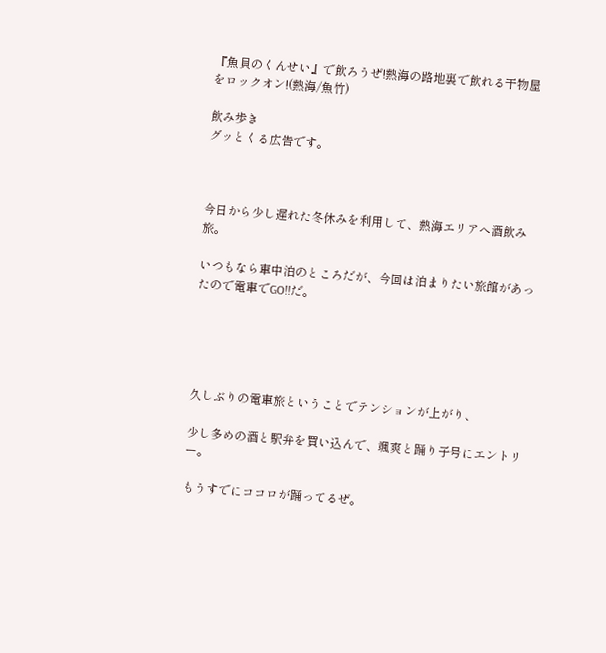『魚貝のくんせい』で飲ろうぜ!熱海の路地裏で飲れる干物屋をロックオン!(熱海/魚竹)

飲み歩き
グッとくる広告です。



今日から少し遅れた冬休みを利用して、熱海エリアへ酒飲み旅。

いつもなら車中泊のところだが、今回は泊まりたい旅館があったので電車でGO!!だ。





久しぶりの電車旅ということでテンションが上がり、

少し多めの酒と駅弁を買い込んで、颯爽と踊り子号にエントリー。

もうすでにココロが踊ってるぜ。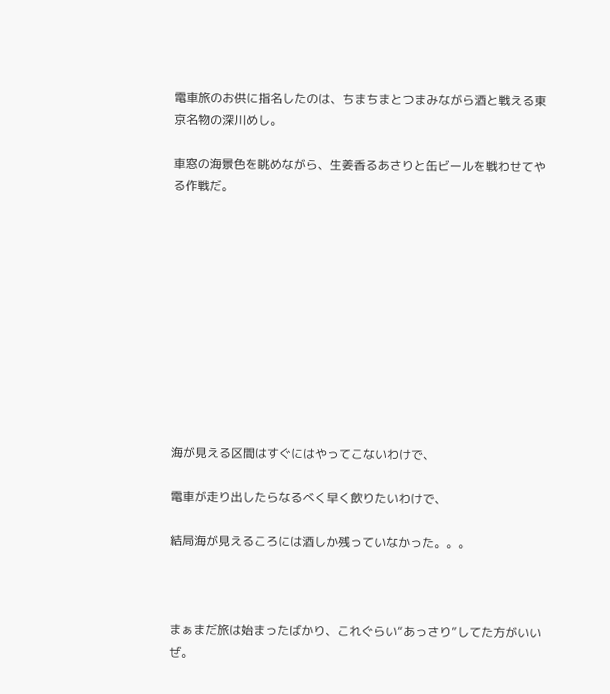電車旅のお供に指名したのは、ちまちまとつまみながら酒と戦える東京名物の深川めし。

車窓の海景色を眺めながら、生姜香るあさりと缶ビールを戦わせてやる作戦だ。











海が見える区間はすぐにはやってこないわけで、

電車が走り出したらなるべく早く飲りたいわけで、

結局海が見えるころには酒しか残っていなかった。。。



まぁまだ旅は始まったばかり、これぐらい“あっさり”してた方がいいぜ。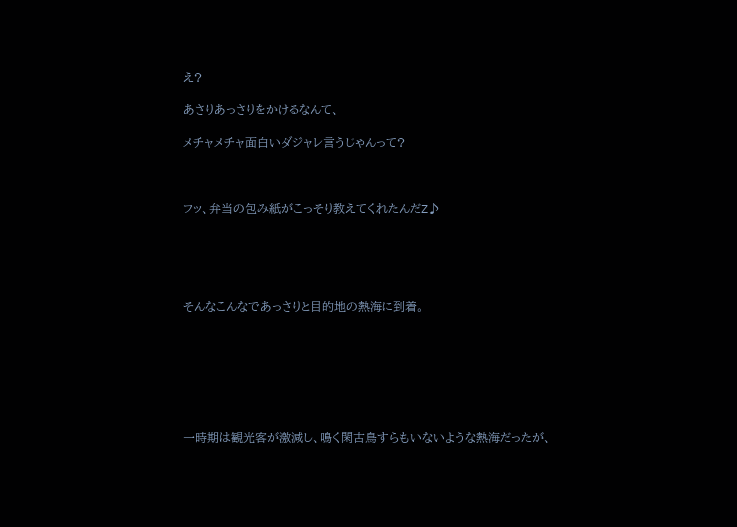え?

あさりあっさりをかけるなんて、

メチャメチャ面白いダジャレ言うじゃんって?



フッ、弁当の包み紙がこっそり教えてくれたんだZ♪





そんなこんなであっさりと目的地の熱海に到着。







一時期は観光客が激減し、鳴く閑古鳥すらもいないような熱海だったが、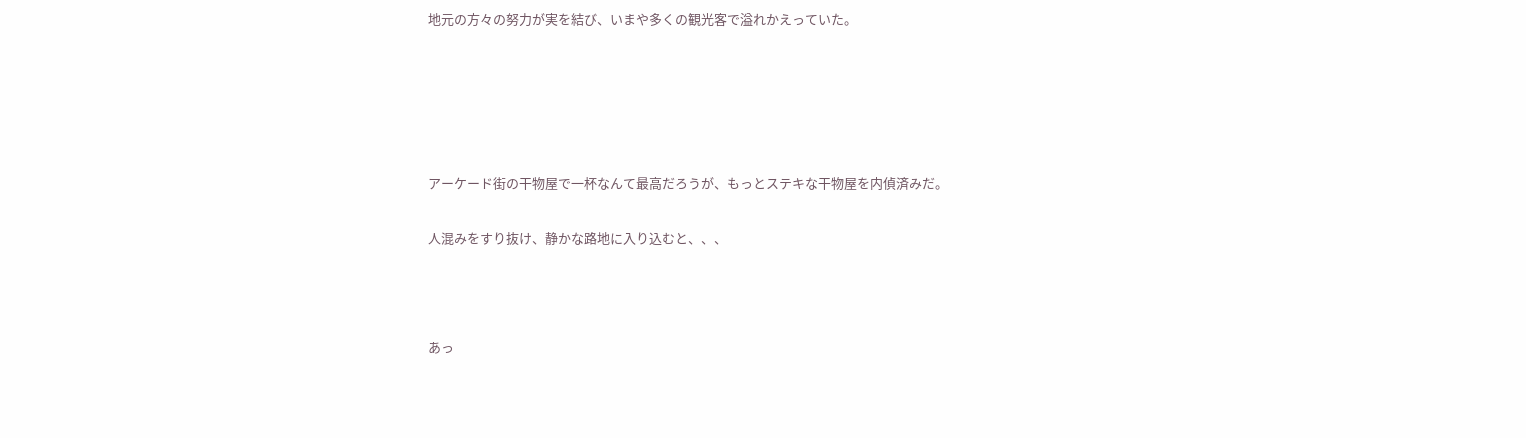地元の方々の努力が実を結び、いまや多くの観光客で溢れかえっていた。





アーケード街の干物屋で一杯なんて最高だろうが、もっとステキな干物屋を内偵済みだ。

人混みをすり抜け、静かな路地に入り込むと、、、



あっ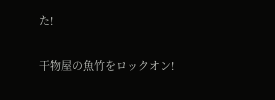た!

干物屋の魚竹をロックオン!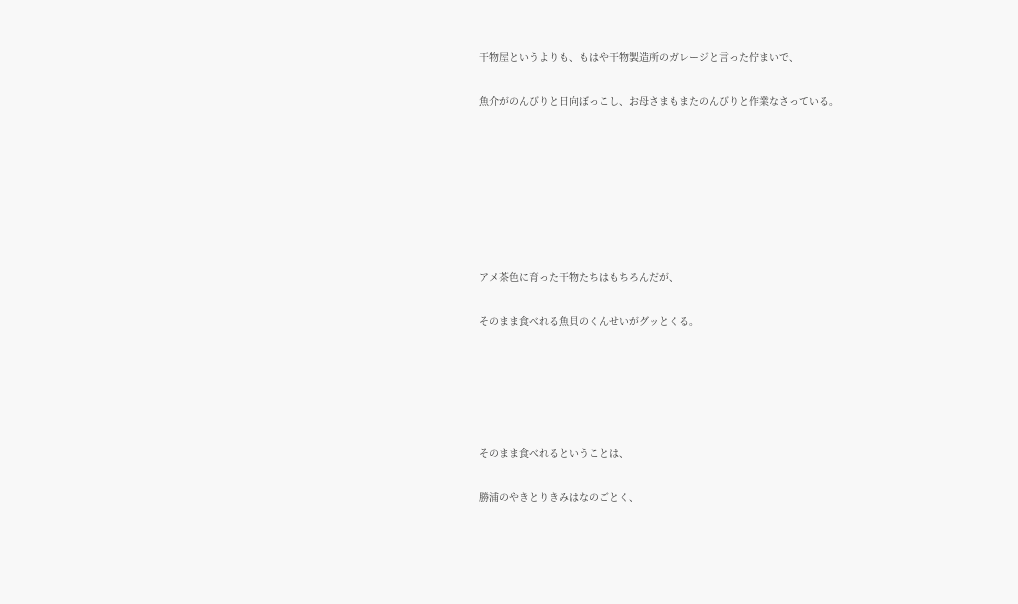干物屋というよりも、もはや干物製造所のガレージと言った佇まいで、

魚介がのんびりと日向ぼっこし、お母さまもまたのんびりと作業なさっている。







アメ茶色に育った干物たちはもちろんだが、

そのまま食べれる魚貝のくんせいがグッとくる。





そのまま食べれるということは、

勝浦のやきとりきみはなのごとく、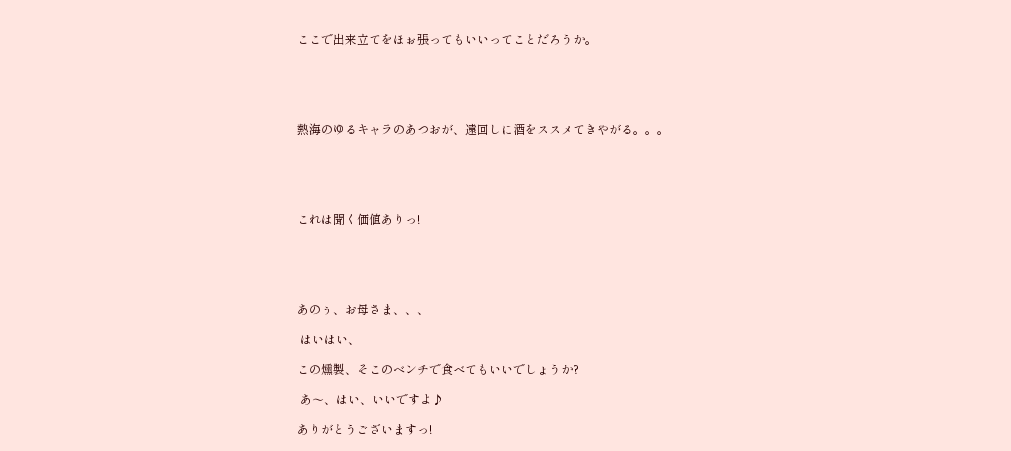ここで出来立てをほぉ張ってもいいってことだろうか。





熱海のゆるキャラのあつおが、遠回しに酒をススメてきやがる。。。





これは聞く価値ありっ!





あのぅ、お母さま、、、

 はいはい、

この燻製、そこのベンチで食べてもいいでしょうか?

 あ〜、はい、いいですよ♪

ありがとうございますっ!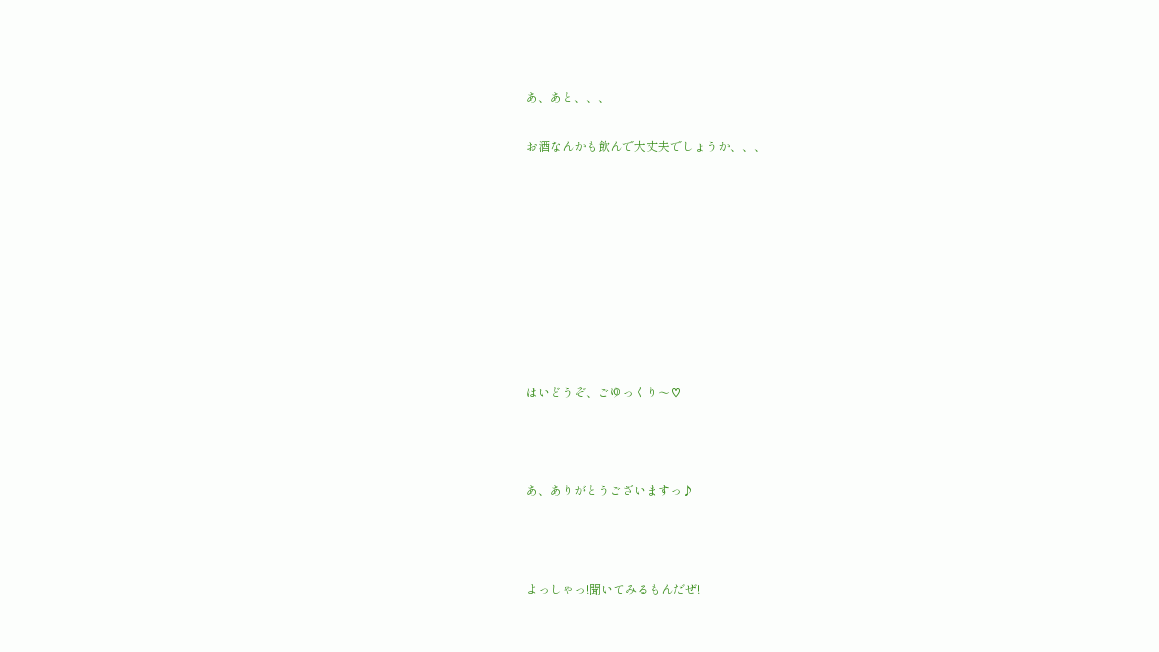あ、あと、、、

お酒なんかも飲んで大丈夫でしょうか、、、









はいどうぞ、ごゆっくり〜♡



あ、ありがとうございますっ♪



よっしゃっ!聞いてみるもんだぜ!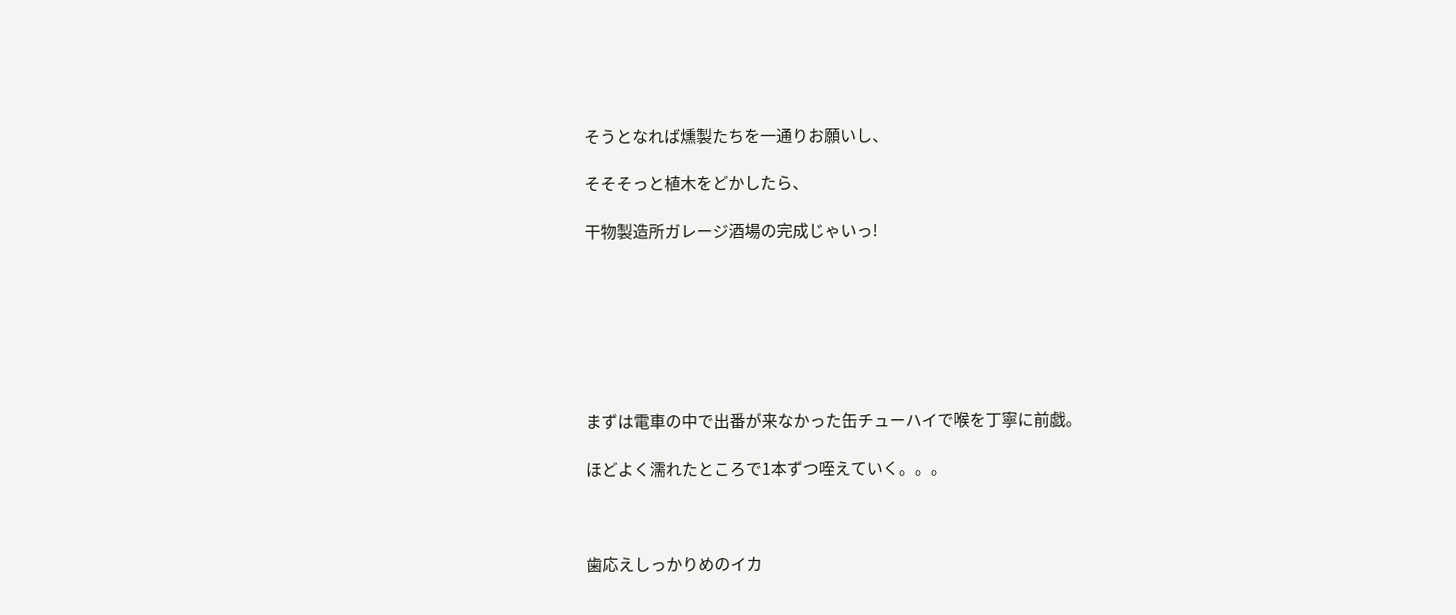そうとなれば燻製たちを一通りお願いし、

そそそっと植木をどかしたら、

干物製造所ガレージ酒場の完成じゃいっ!







まずは電車の中で出番が来なかった缶チューハイで喉を丁寧に前戯。

ほどよく濡れたところで1本ずつ咥えていく。。。



歯応えしっかりめのイカ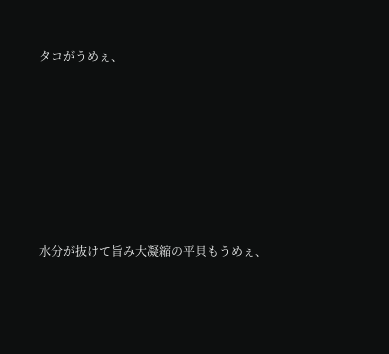タコがうめぇ、







水分が抜けて旨み大凝縮の平貝もうめぇ、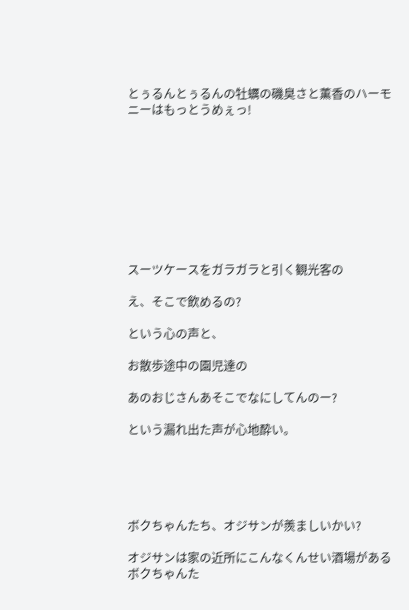とぅるんとぅるんの牡蠣の磯臭さと薫香のハーモニーはもっとうめぇっ!









スーツケースをガラガラと引く観光客の

え、そこで飲めるの?

という心の声と、

お散歩途中の園児達の

あのおじさんあそこでなにしてんのー?

という漏れ出た声が心地酔い。





ボクちゃんたち、オジサンが羨ましいかい?

オジサンは家の近所にこんなくんせい酒場があるボクちゃんた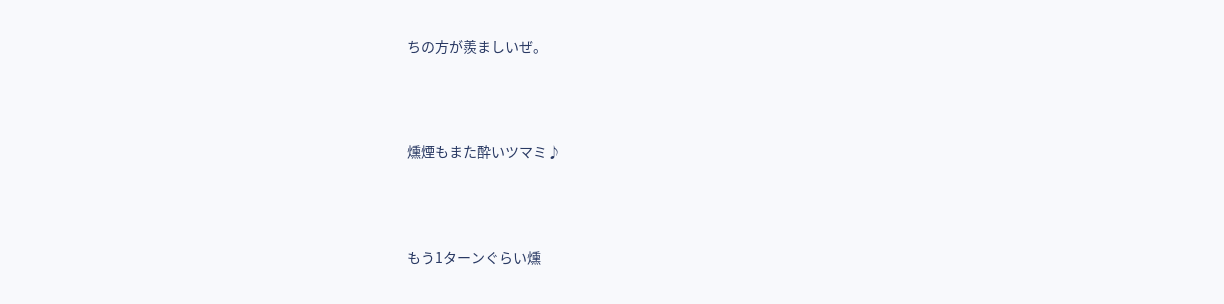ちの方が羨ましいぜ。



燻煙もまた酔いツマミ♪



もう1ターンぐらい燻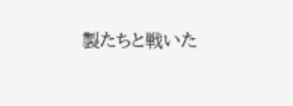製たちと戦いた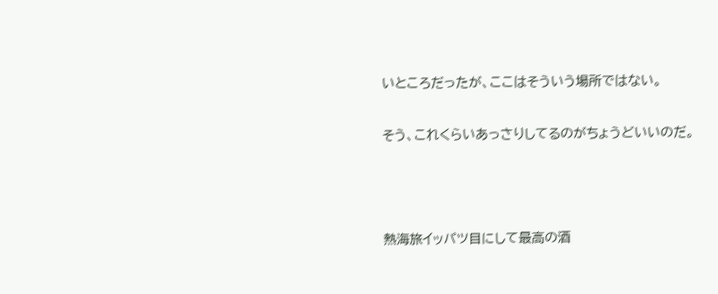いところだったが、ここはそういう場所ではない。

そう、これくらいあっさりしてるのがちょうどいいのだ。



熱海旅イッパツ目にして最高の酒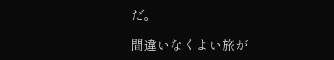だ。

間違いなくよい旅が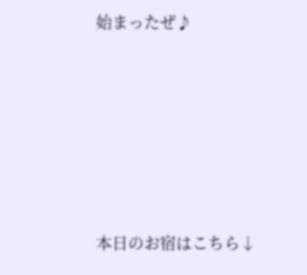始まったぜ♪









本日のお宿はこちら↓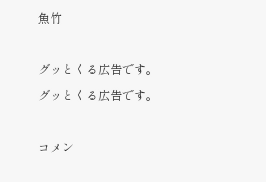魚竹

グッとくる広告です。
グッとくる広告です。

コメン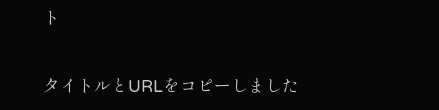ト

タイトルとURLをコピーしました